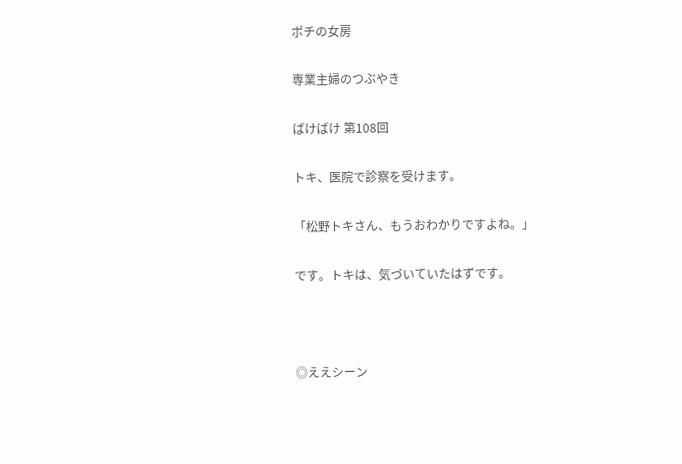ポチの女房

専業主婦のつぶやき

ばけばけ 第108回

トキ、医院で診察を受けます。

「松野トキさん、もうおわかりですよね。」

です。トキは、気づいていたはずです。



◎ええシーン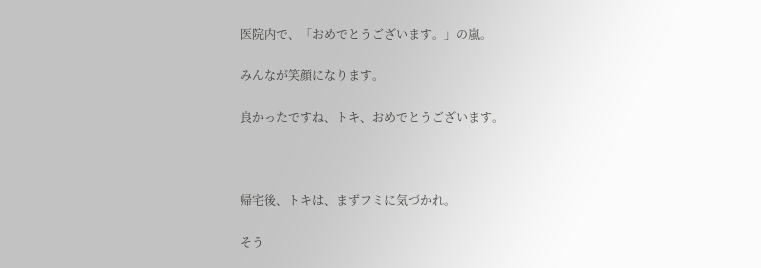医院内で、「おめでとうございます。」の嵐。

みんなが笑顔になります。

良かったですね、トキ、おめでとうございます。



帰宅後、トキは、まずフミに気づかれ。

そう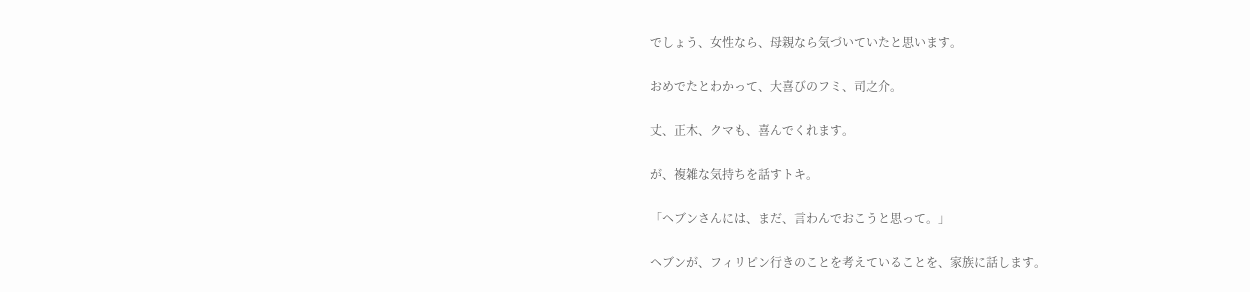でしょう、女性なら、母親なら気づいていたと思います。

おめでたとわかって、大喜びのフミ、司之介。

丈、正木、クマも、喜んでくれます。

が、複雑な気持ちを話すトキ。

「ヘブンさんには、まだ、言わんでおこうと思って。」

ヘブンが、フィリピン行きのことを考えていることを、家族に話します。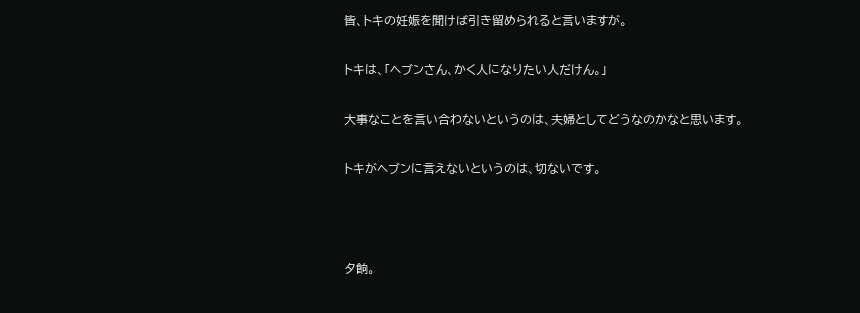皆、トキの妊娠を聞けば引き留められると言いますが。

トキは、「ヘブンさん、かく人になりたい人だけん。」

大事なことを言い合わないというのは、夫婦としてどうなのかなと思います。

トキがヘブンに言えないというのは、切ないです。



夕餉。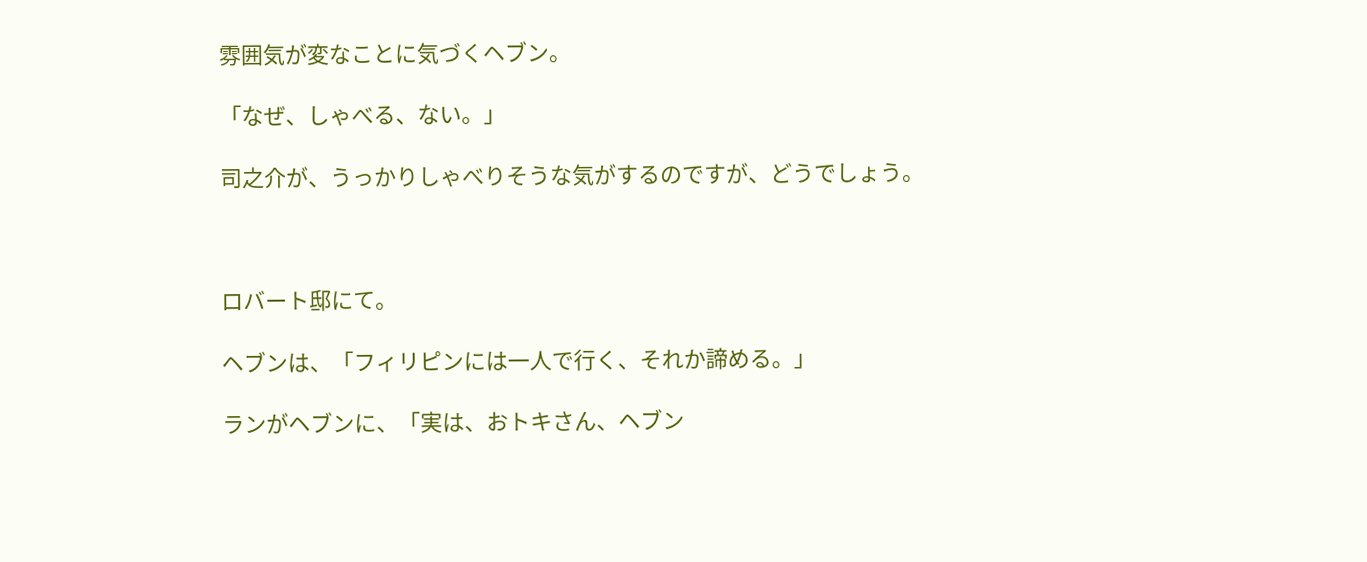雰囲気が変なことに気づくヘブン。

「なぜ、しゃべる、ない。」

司之介が、うっかりしゃべりそうな気がするのですが、どうでしょう。



ロバート邸にて。

ヘブンは、「フィリピンには一人で行く、それか諦める。」

ランがヘブンに、「実は、おトキさん、ヘブン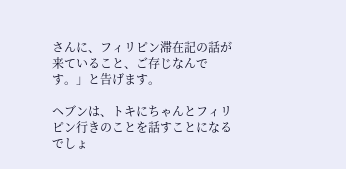さんに、フィリピン滞在記の話が来ていること、ご存じなんです。」と告げます。

ヘブンは、トキにちゃんとフィリピン行きのことを話すことになるでしょ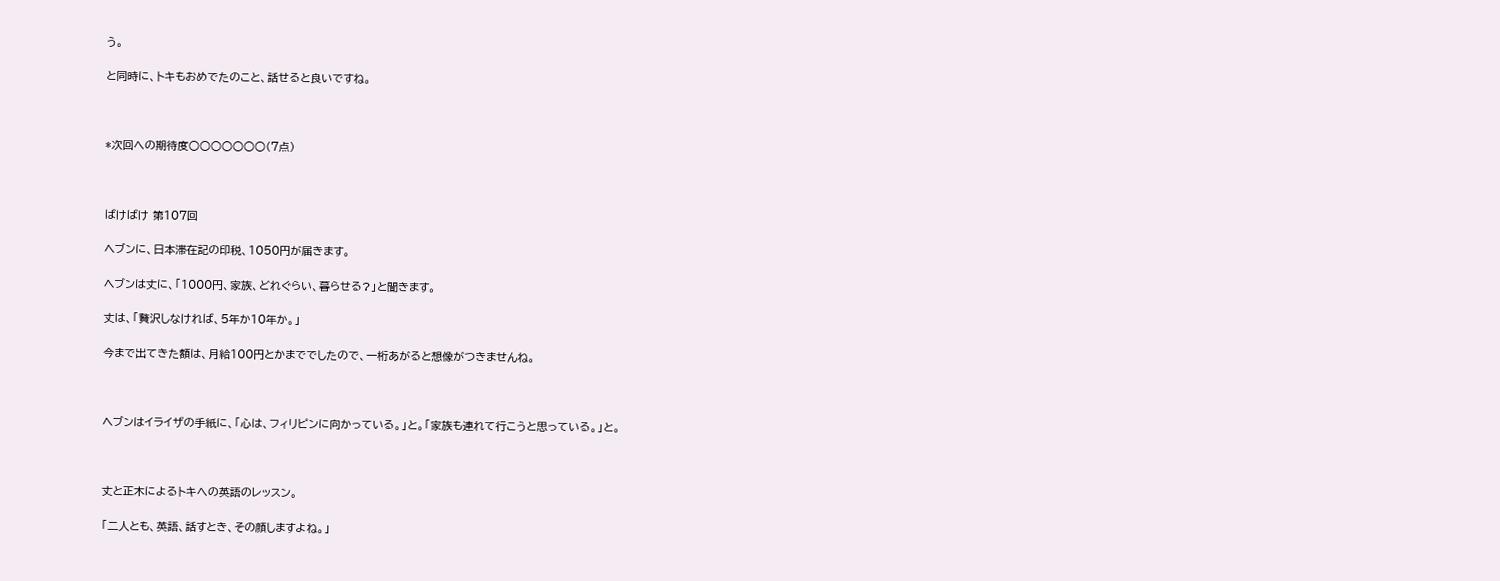う。

と同時に、トキもおめでたのこと、話せると良いですね。



*次回への期待度○○○○○○○(7点)



ばけばけ 第107回

ヘブンに、日本滞在記の印税、1050円が届きます。

ヘブンは丈に、「1000円、家族、どれぐらい、暮らせる?」と聞きます。

丈は、「贅沢しなければ、5年か10年か。」

今まで出てきた額は、月給100円とかまででしたので、一桁あがると想像がつきませんね。



ヘブンはイライザの手紙に、「心は、フィリピンに向かっている。」と。「家族も連れて行こうと思っている。」と。



丈と正木によるトキへの英語のレッスン。

「二人とも、英語、話すとき、その顔しますよね。」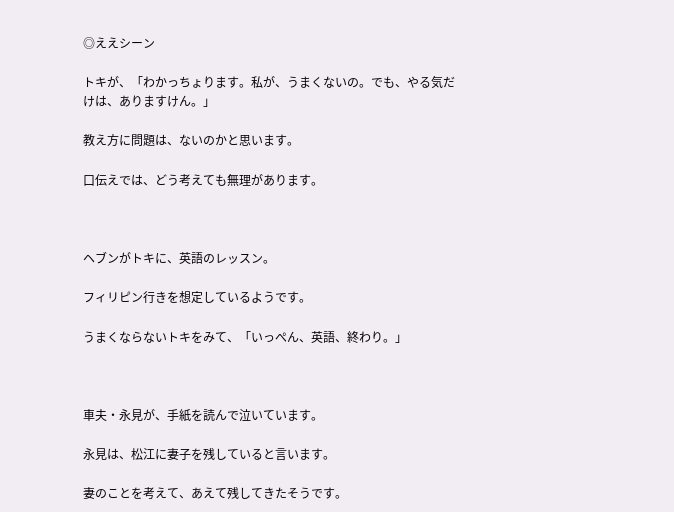◎ええシーン

トキが、「わかっちょります。私が、うまくないの。でも、やる気だけは、ありますけん。」

教え方に問題は、ないのかと思います。

口伝えでは、どう考えても無理があります。



ヘブンがトキに、英語のレッスン。

フィリピン行きを想定しているようです。

うまくならないトキをみて、「いっぺん、英語、終わり。」



車夫・永見が、手紙を読んで泣いています。

永見は、松江に妻子を残していると言います。

妻のことを考えて、あえて残してきたそうです。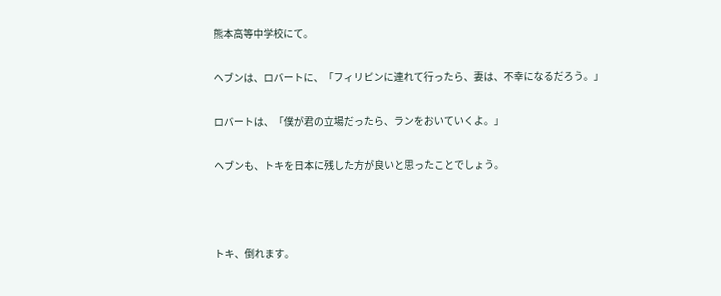熊本高等中学校にて。

ヘブンは、ロバートに、「フィリピンに連れて行ったら、妻は、不幸になるだろう。」

ロバートは、「僕が君の立場だったら、ランをおいていくよ。」

ヘブンも、トキを日本に残した方が良いと思ったことでしょう。



トキ、倒れます。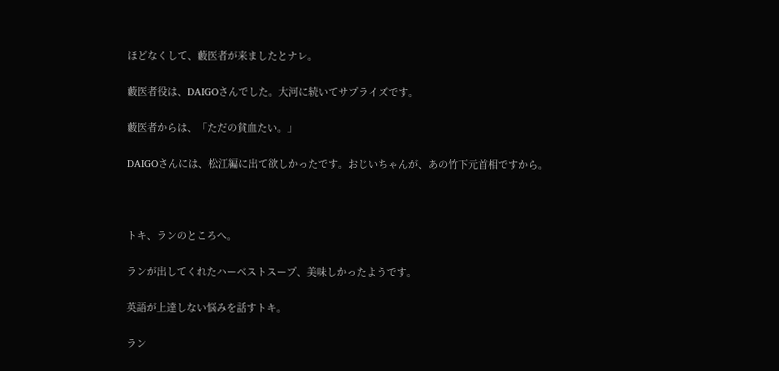ほどなくして、藪医者が来ましたとナレ。

藪医者役は、DAIGOさんでした。大河に続いてサプライズです。

藪医者からは、「ただの貧血たい。」

DAIGOさんには、松江編に出て欲しかったです。おじいちゃんが、あの竹下元首相ですから。



トキ、ランのところへ。

ランが出してくれたハーベストスープ、美味しかったようです。

英語が上達しない悩みを話すトキ。

ラン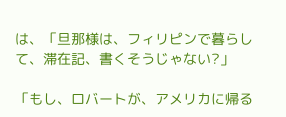は、「旦那様は、フィリピンで暮らして、滞在記、書くそうじゃない?」

「もし、ロバートが、アメリカに帰る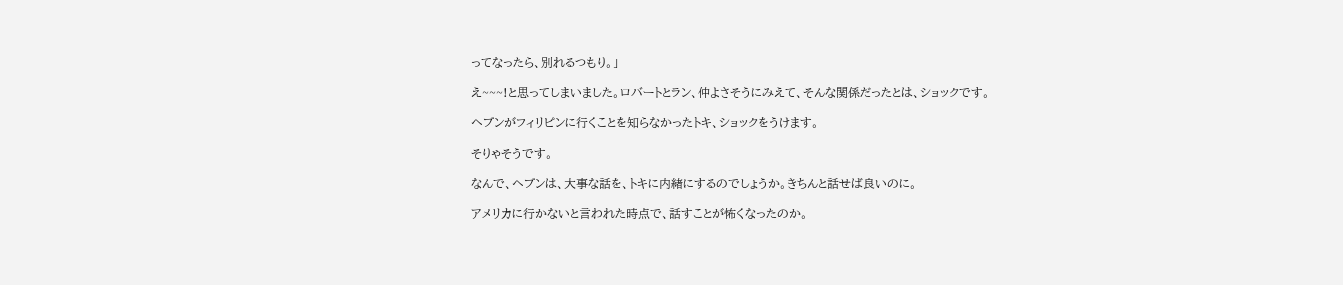ってなったら、別れるつもり。」

え~~~!と思ってしまいました。ロバートとラン、仲よさそうにみえて、そんな関係だったとは、ショックです。

ヘブンがフィリピンに行くことを知らなかったトキ、ショックをうけます。

そりゃそうです。

なんで、ヘブンは、大事な話を、トキに内緒にするのでしょうか。きちんと話せば良いのに。

アメリカに行かないと言われた時点で、話すことが怖くなったのか。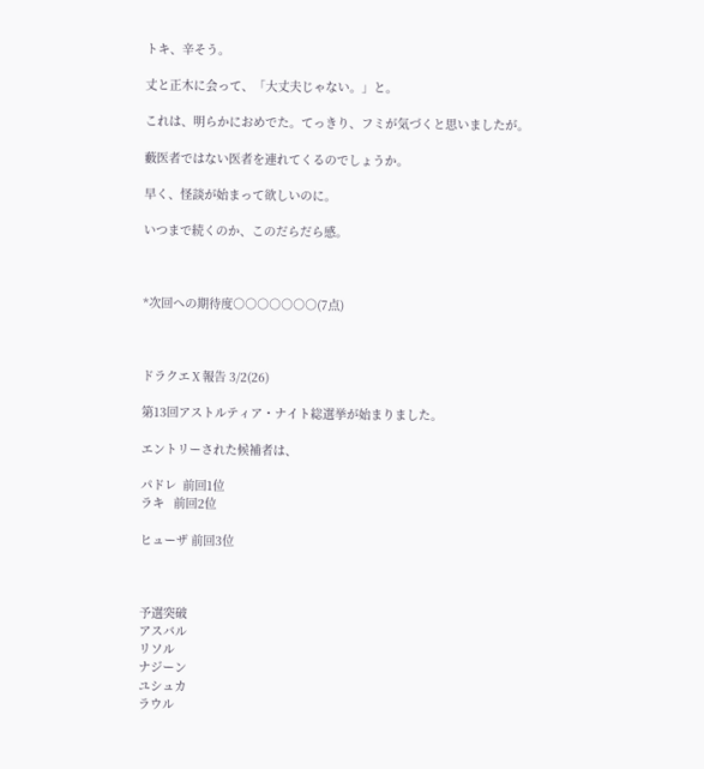トキ、辛そう。

丈と正木に会って、「大丈夫じゃない。」と。

これは、明らかにおめでた。てっきり、フミが気づくと思いましたが。

藪医者ではない医者を連れてくるのでしょうか。

早く、怪談が始まって欲しいのに。

いつまで続くのか、このだらだら感。



*次回への期待度○○○○○○○(7点)



ドラクエⅩ報告 3/2(26)

第13回アストルティア・ナイト総選挙が始まりました。

エントリーされた候補者は、

パドレ  前回1位
ラキ   前回2位

ヒューザ 前回3位



予選突破
アスバル
リソル
ナジーン
ユシュカ
ラウル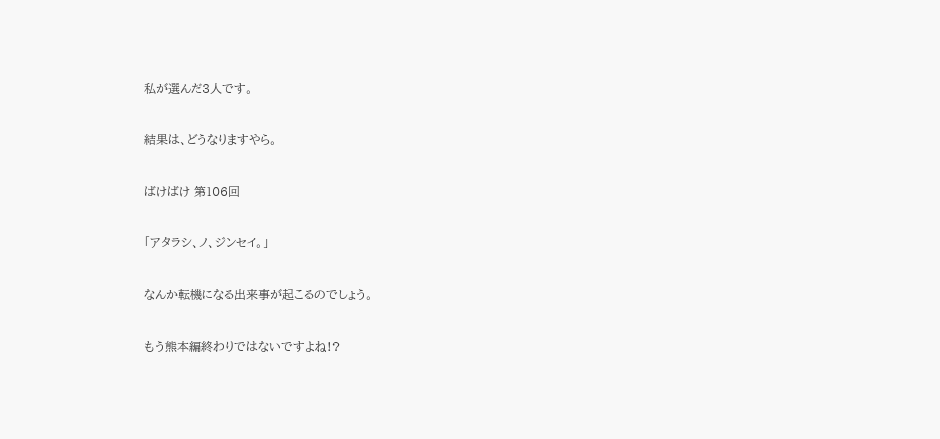私が選んだ3人です。

結果は、どうなりますやら。

ばけばけ 第106回

「アタラシ、ノ、ジンセイ。」

なんか転機になる出来事が起こるのでしょう。

もう熊本編終わりではないですよね!?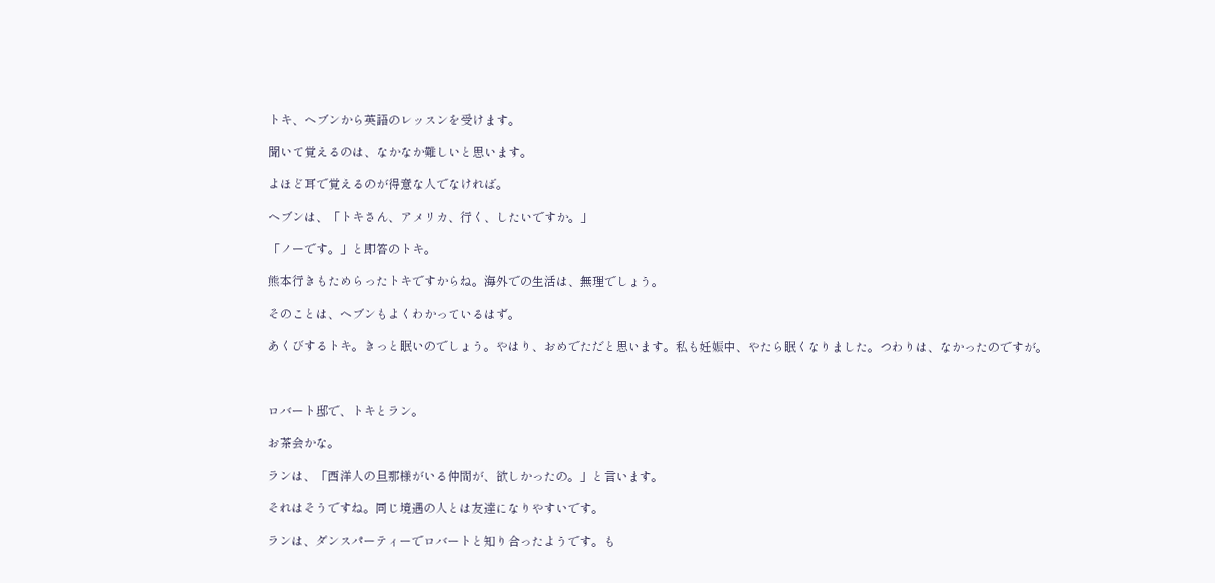トキ、ヘブンから英語のレッスンを受けます。

聞いて覚えるのは、なかなか難しいと思います。

よほど耳で覚えるのが得意な人でなければ。

ヘブンは、「トキさん、アメリカ、行く、したいですか。」

「ノーです。」と即答のトキ。

熊本行きもためらったトキですからね。海外での生活は、無理でしょう。

そのことは、ヘブンもよくわかっているはず。

あくびするトキ。きっと眠いのでしょう。やはり、おめでただと思います。私も妊娠中、やたら眠くなりました。つわりは、なかったのですが。



ロバート邸で、トキとラン。

お茶会かな。

ランは、「西洋人の旦那様がいる仲間が、欲しかったの。」と言います。

それはそうですね。同じ境遇の人とは友達になりやすいです。

ランは、ダンスパーティーでロバートと知り合ったようです。も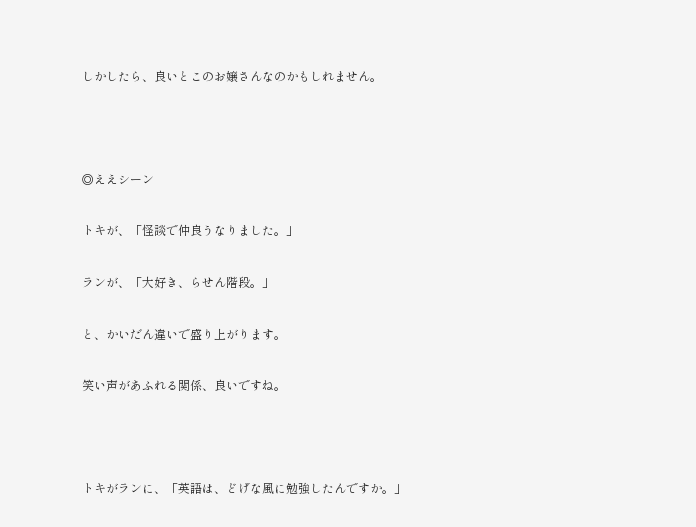しかしたら、良いとこのお嬢さんなのかもしれません。



◎ええシーン

トキが、「怪談で仲良うなりました。」

ランが、「大好き、らせん階段。」

と、かいだん違いで盛り上がります。

笑い声があふれる関係、良いですね。



トキがランに、「英語は、どげな風に勉強したんですか。」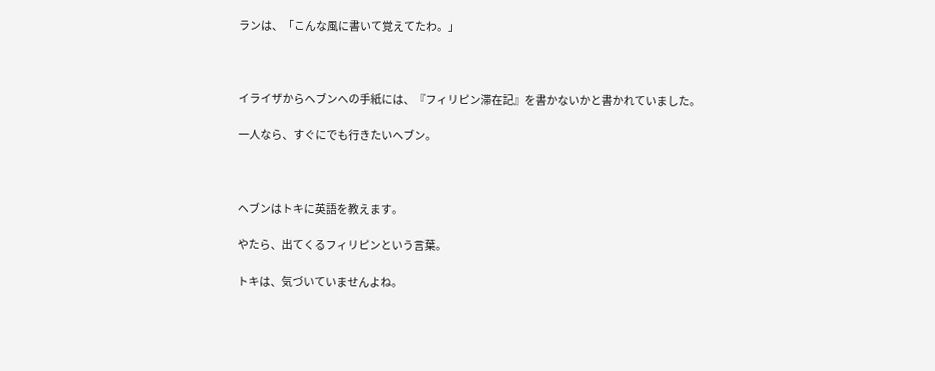ランは、「こんな風に書いて覚えてたわ。」



イライザからヘブンへの手紙には、『フィリピン滞在記』を書かないかと書かれていました。

一人なら、すぐにでも行きたいヘブン。



ヘブンはトキに英語を教えます。

やたら、出てくるフィリピンという言葉。

トキは、気づいていませんよね。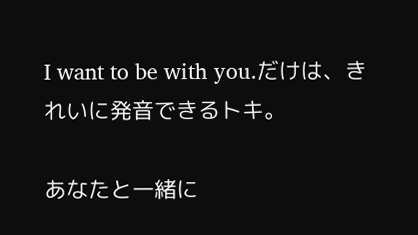I want to be with you.だけは、きれいに発音できるトキ。

あなたと一緒に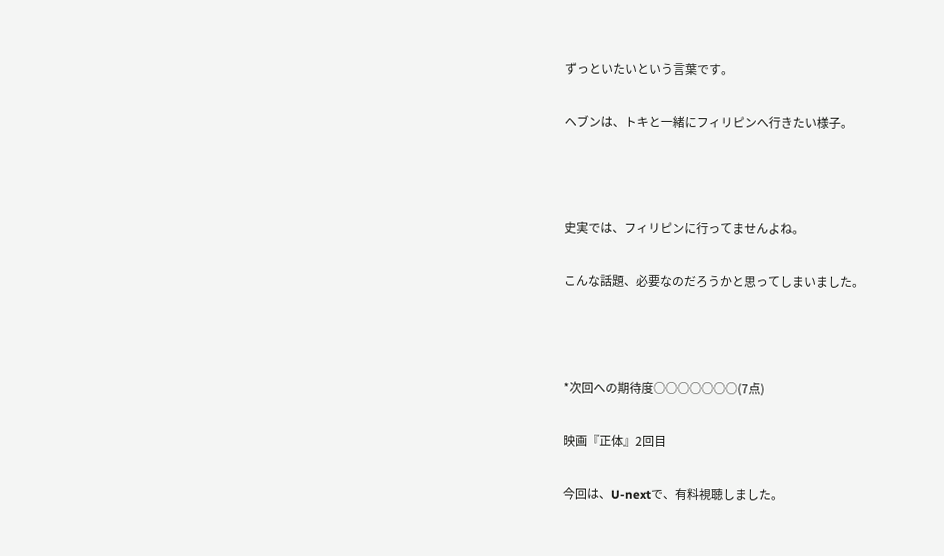ずっといたいという言葉です。

ヘブンは、トキと一緒にフィリピンへ行きたい様子。



史実では、フィリピンに行ってませんよね。

こんな話題、必要なのだろうかと思ってしまいました。



*次回への期待度○○○○○○○(7点)

映画『正体』2回目

今回は、U-nextで、有料視聴しました。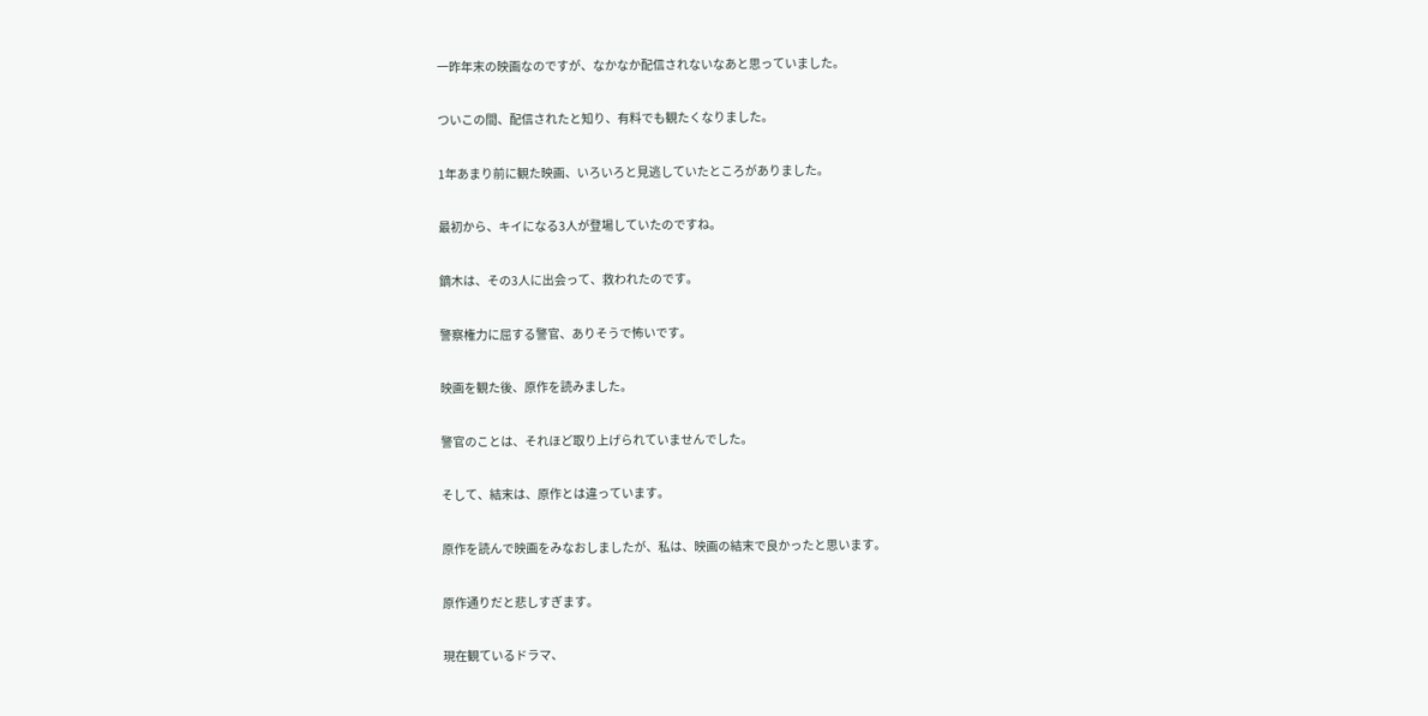一昨年末の映画なのですが、なかなか配信されないなあと思っていました。

ついこの間、配信されたと知り、有料でも観たくなりました。

1年あまり前に観た映画、いろいろと見逃していたところがありました。

最初から、キイになる3人が登場していたのですね。

鏑木は、その3人に出会って、救われたのです。

警察権力に屈する警官、ありそうで怖いです。

映画を観た後、原作を読みました。

警官のことは、それほど取り上げられていませんでした。

そして、結末は、原作とは違っています。

原作を読んで映画をみなおしましたが、私は、映画の結末で良かったと思います。

原作通りだと悲しすぎます。

現在観ているドラマ、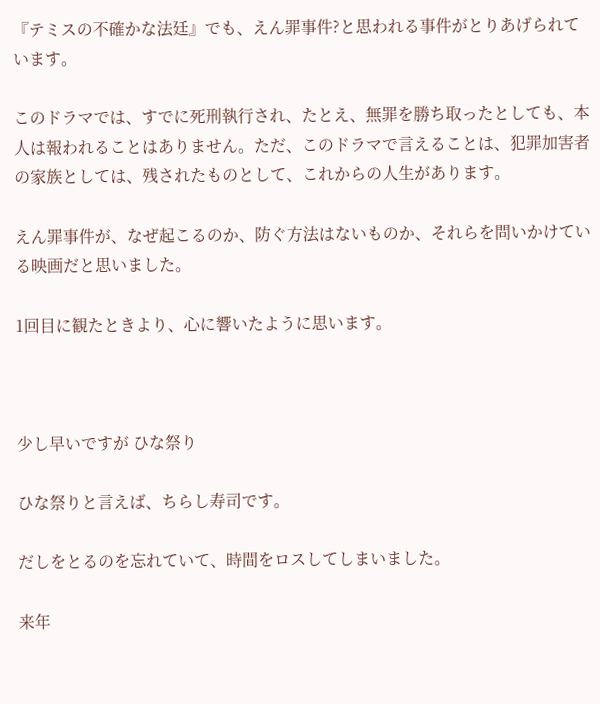『テミスの不確かな法廷』でも、えん罪事件?と思われる事件がとりあげられています。

このドラマでは、すでに死刑執行され、たとえ、無罪を勝ち取ったとしても、本人は報われることはありません。ただ、このドラマで言えることは、犯罪加害者の家族としては、残されたものとして、これからの人生があります。

えん罪事件が、なぜ起こるのか、防ぐ方法はないものか、それらを問いかけている映画だと思いました。

1回目に観たときより、心に響いたように思います。



少し早いですが ひな祭り

ひな祭りと言えば、ちらし寿司です。

だしをとるのを忘れていて、時間をロスしてしまいました。

来年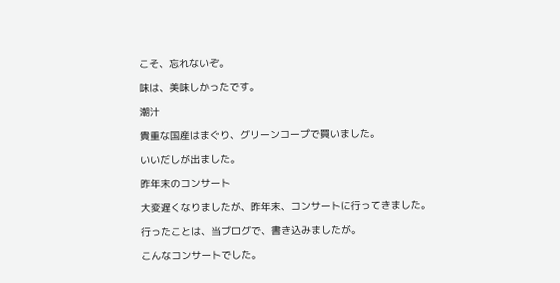こそ、忘れないぞ。

味は、美味しかったです。

潮汁

貴重な国産はまぐり、グリーンコープで買いました。

いいだしが出ました。

昨年末のコンサート

大変遅くなりましたが、昨年末、コンサートに行ってきました。

行ったことは、当ブログで、書き込みましたが。

こんなコンサートでした。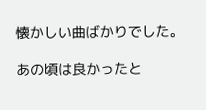懐かしい曲ばかりでした。

あの頃は良かったと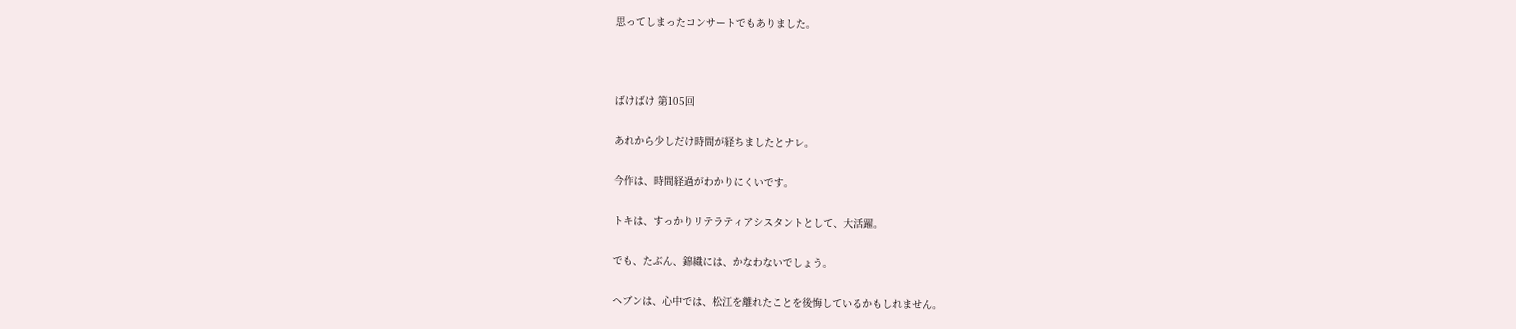思ってしまったコンサートでもありました。



ばけばけ 第105回

あれから少しだけ時間が経ちましたとナレ。

今作は、時間経過がわかりにくいです。

トキは、すっかりリテラティアシスタントとして、大活躍。

でも、たぶん、錦織には、かなわないでしょう。

ヘブンは、心中では、松江を離れたことを後悔しているかもしれません。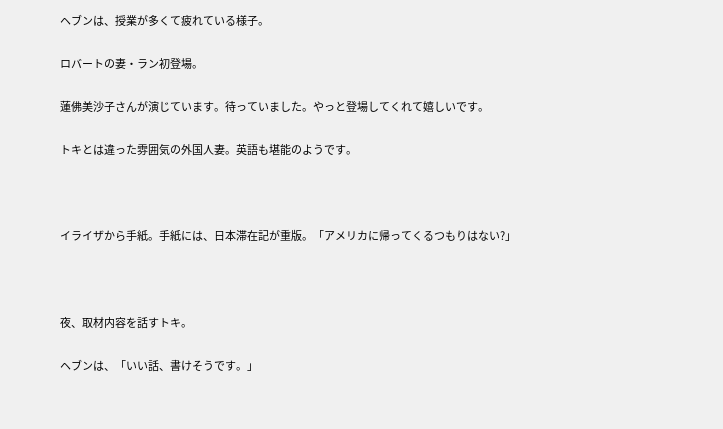ヘブンは、授業が多くて疲れている様子。

ロバートの妻・ラン初登場。

蓮佛美沙子さんが演じています。待っていました。やっと登場してくれて嬉しいです。

トキとは違った雰囲気の外国人妻。英語も堪能のようです。



イライザから手紙。手紙には、日本滞在記が重版。「アメリカに帰ってくるつもりはない?」



夜、取材内容を話すトキ。

ヘブンは、「いい話、書けそうです。」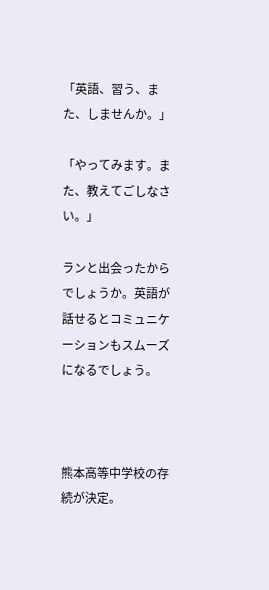「英語、習う、また、しませんか。」

「やってみます。また、教えてごしなさい。」

ランと出会ったからでしょうか。英語が話せるとコミュニケーションもスムーズになるでしょう。



熊本高等中学校の存続が決定。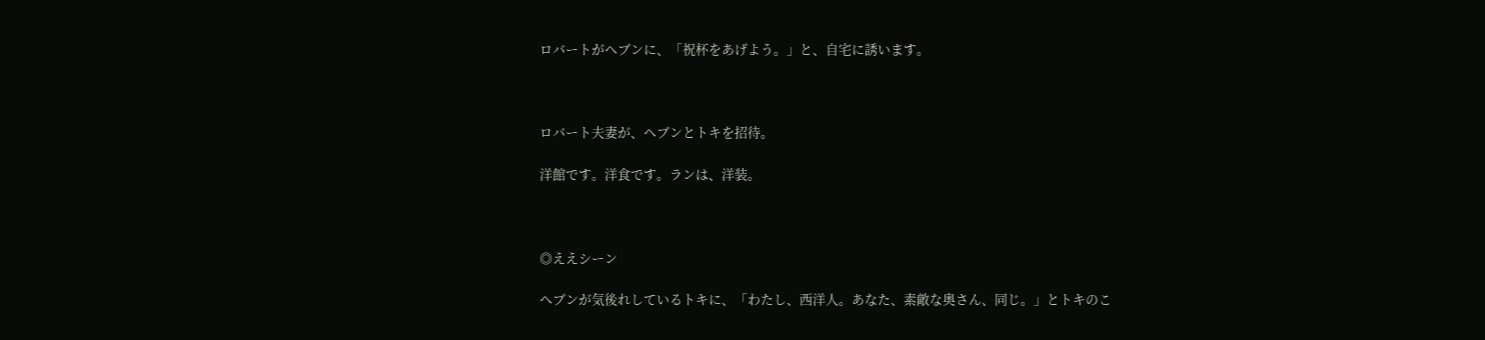ロバートがヘブンに、「祝杯をあげよう。」と、自宅に誘います。



ロバート夫妻が、ヘブンとトキを招待。

洋館です。洋食です。ランは、洋装。



◎ええシーン

ヘブンが気後れしているトキに、「わたし、西洋人。あなた、素敵な奥さん、同じ。」とトキのこ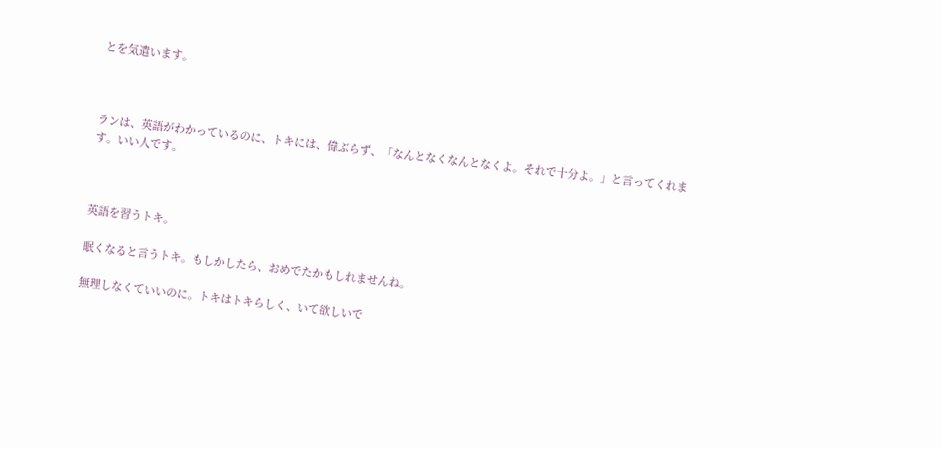とを気遣います。



ランは、英語がわかっているのに、トキには、偉ぶらず、「なんとなくなんとなくよ。それで十分よ。」と言ってくれます。いい人です。



英語を習うトキ。

眠くなると言うトキ。もしかしたら、おめでたかもしれませんね。

無理しなくていいのに。トキはトキらしく、いて欲しいで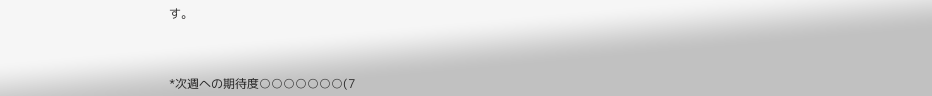す。



*次週への期待度○○○○○○○(7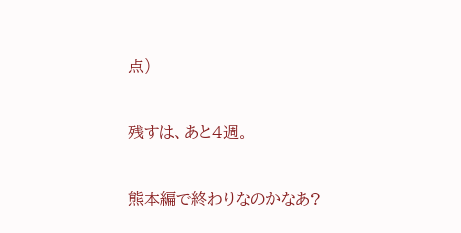点)

残すは、あと4週。

熊本編で終わりなのかなあ?